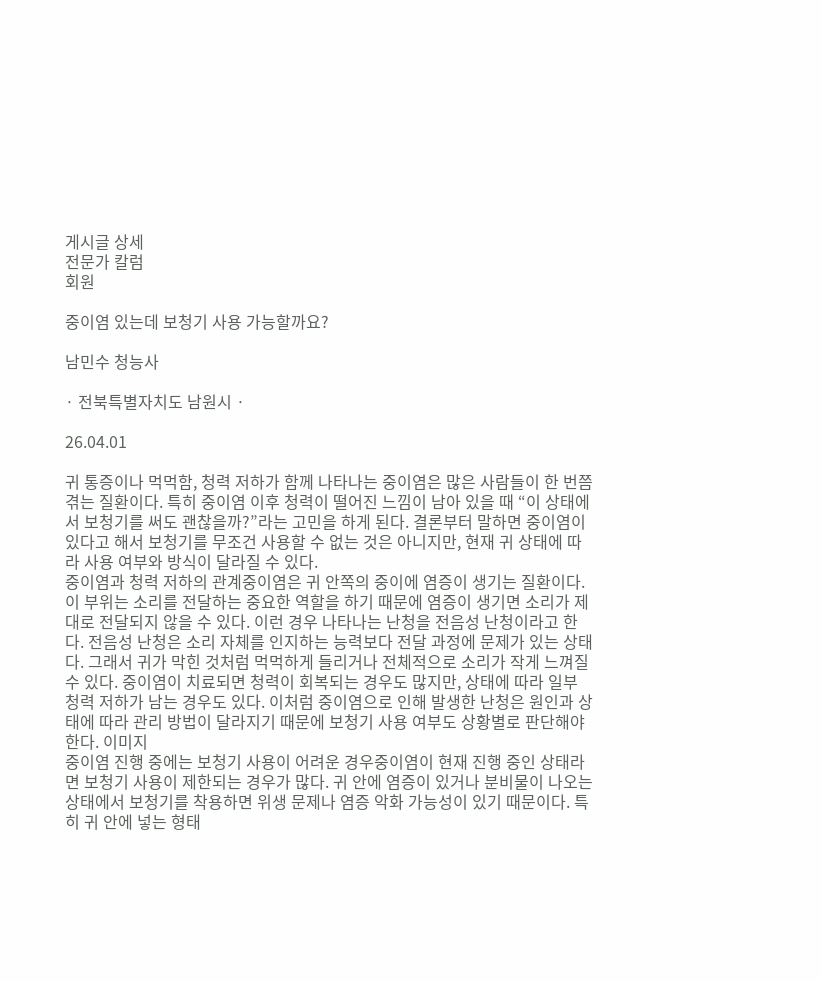게시글 상세
전문가 칼럼
회원

중이염 있는데 보청기 사용 가능할까요?

남민수 청능사

· 전북특별자치도 남원시 ·

26.04.01

귀 통증이나 먹먹함, 청력 저하가 함께 나타나는 중이염은 많은 사람들이 한 번쯤 겪는 질환이다. 특히 중이염 이후 청력이 떨어진 느낌이 남아 있을 때 “이 상태에서 보청기를 써도 괜찮을까?”라는 고민을 하게 된다. 결론부터 말하면 중이염이 있다고 해서 보청기를 무조건 사용할 수 없는 것은 아니지만, 현재 귀 상태에 따라 사용 여부와 방식이 달라질 수 있다.
중이염과 청력 저하의 관계중이염은 귀 안쪽의 중이에 염증이 생기는 질환이다. 이 부위는 소리를 전달하는 중요한 역할을 하기 때문에 염증이 생기면 소리가 제대로 전달되지 않을 수 있다. 이런 경우 나타나는 난청을 전음성 난청이라고 한다. 전음성 난청은 소리 자체를 인지하는 능력보다 전달 과정에 문제가 있는 상태다. 그래서 귀가 막힌 것처럼 먹먹하게 들리거나 전체적으로 소리가 작게 느껴질 수 있다. 중이염이 치료되면 청력이 회복되는 경우도 많지만, 상태에 따라 일부 청력 저하가 남는 경우도 있다. 이처럼 중이염으로 인해 발생한 난청은 원인과 상태에 따라 관리 방법이 달라지기 때문에 보청기 사용 여부도 상황별로 판단해야 한다. 이미지
중이염 진행 중에는 보청기 사용이 어려운 경우중이염이 현재 진행 중인 상태라면 보청기 사용이 제한되는 경우가 많다. 귀 안에 염증이 있거나 분비물이 나오는 상태에서 보청기를 착용하면 위생 문제나 염증 악화 가능성이 있기 때문이다. 특히 귀 안에 넣는 형태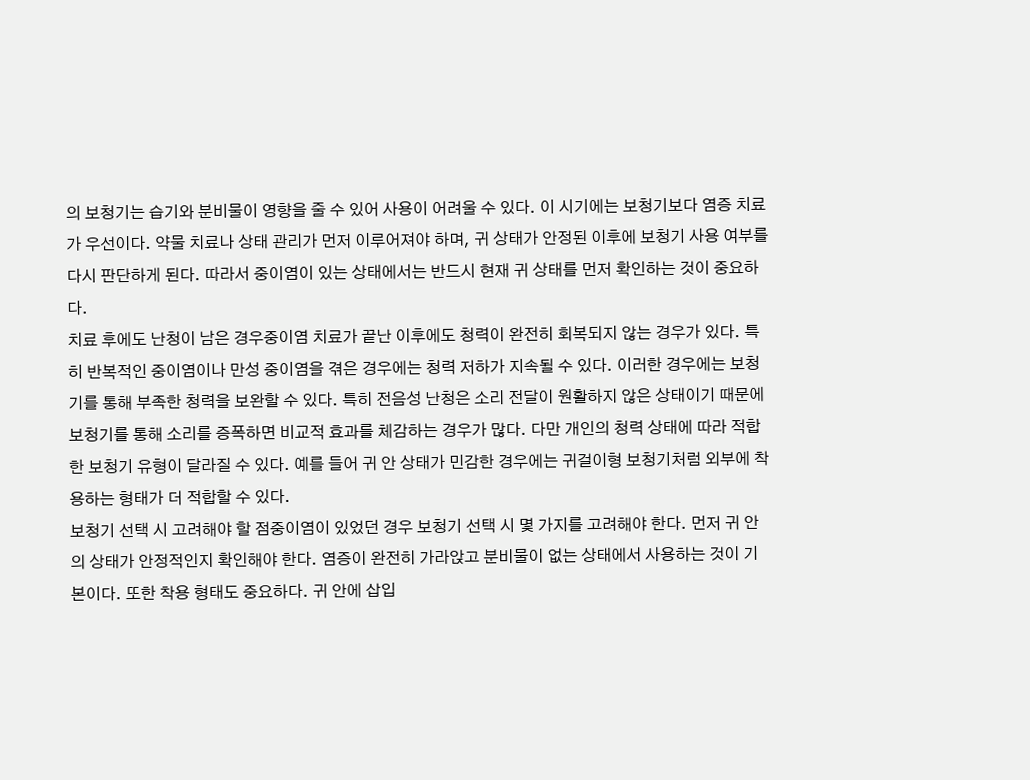의 보청기는 습기와 분비물이 영향을 줄 수 있어 사용이 어려울 수 있다. 이 시기에는 보청기보다 염증 치료가 우선이다. 약물 치료나 상태 관리가 먼저 이루어져야 하며, 귀 상태가 안정된 이후에 보청기 사용 여부를 다시 판단하게 된다. 따라서 중이염이 있는 상태에서는 반드시 현재 귀 상태를 먼저 확인하는 것이 중요하다.
치료 후에도 난청이 남은 경우중이염 치료가 끝난 이후에도 청력이 완전히 회복되지 않는 경우가 있다. 특히 반복적인 중이염이나 만성 중이염을 겪은 경우에는 청력 저하가 지속될 수 있다. 이러한 경우에는 보청기를 통해 부족한 청력을 보완할 수 있다. 특히 전음성 난청은 소리 전달이 원활하지 않은 상태이기 때문에 보청기를 통해 소리를 증폭하면 비교적 효과를 체감하는 경우가 많다. 다만 개인의 청력 상태에 따라 적합한 보청기 유형이 달라질 수 있다. 예를 들어 귀 안 상태가 민감한 경우에는 귀걸이형 보청기처럼 외부에 착용하는 형태가 더 적합할 수 있다.
보청기 선택 시 고려해야 할 점중이염이 있었던 경우 보청기 선택 시 몇 가지를 고려해야 한다. 먼저 귀 안의 상태가 안정적인지 확인해야 한다. 염증이 완전히 가라앉고 분비물이 없는 상태에서 사용하는 것이 기본이다. 또한 착용 형태도 중요하다. 귀 안에 삽입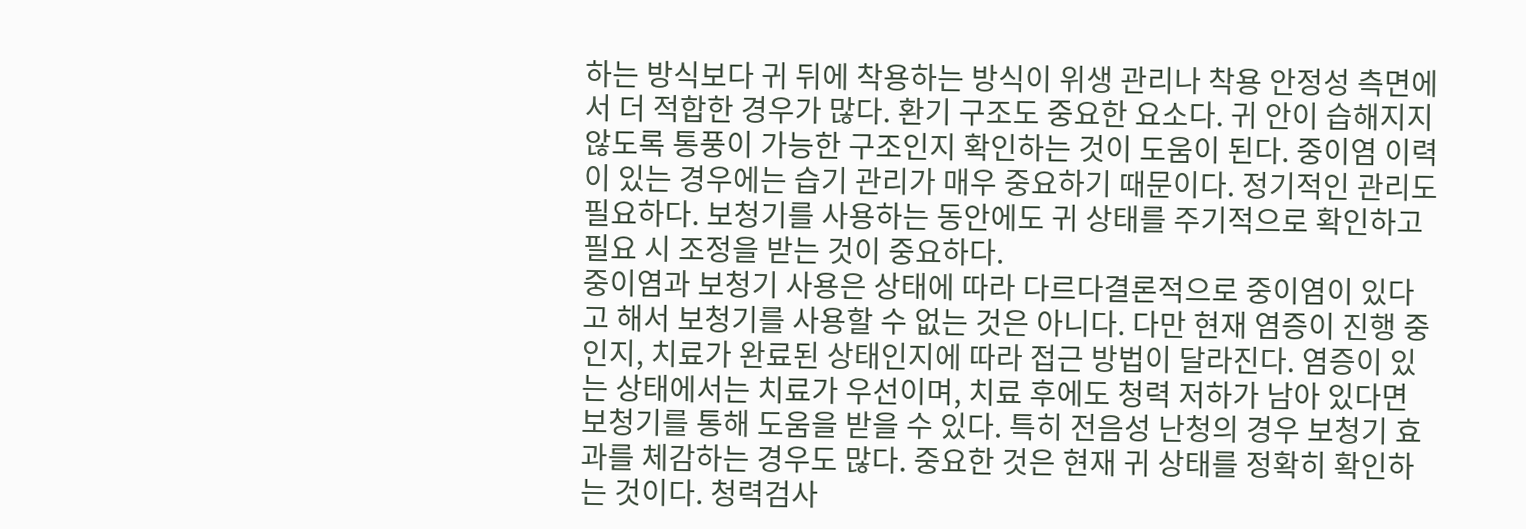하는 방식보다 귀 뒤에 착용하는 방식이 위생 관리나 착용 안정성 측면에서 더 적합한 경우가 많다. 환기 구조도 중요한 요소다. 귀 안이 습해지지 않도록 통풍이 가능한 구조인지 확인하는 것이 도움이 된다. 중이염 이력이 있는 경우에는 습기 관리가 매우 중요하기 때문이다. 정기적인 관리도 필요하다. 보청기를 사용하는 동안에도 귀 상태를 주기적으로 확인하고 필요 시 조정을 받는 것이 중요하다.
중이염과 보청기 사용은 상태에 따라 다르다결론적으로 중이염이 있다고 해서 보청기를 사용할 수 없는 것은 아니다. 다만 현재 염증이 진행 중인지, 치료가 완료된 상태인지에 따라 접근 방법이 달라진다. 염증이 있는 상태에서는 치료가 우선이며, 치료 후에도 청력 저하가 남아 있다면 보청기를 통해 도움을 받을 수 있다. 특히 전음성 난청의 경우 보청기 효과를 체감하는 경우도 많다. 중요한 것은 현재 귀 상태를 정확히 확인하는 것이다. 청력검사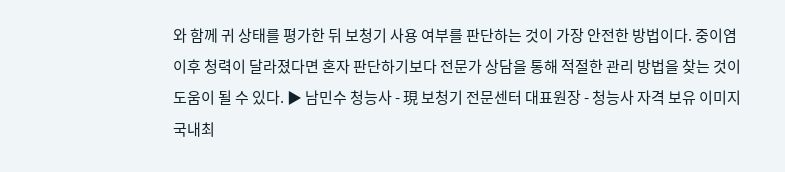와 함께 귀 상태를 평가한 뒤 보청기 사용 여부를 판단하는 것이 가장 안전한 방법이다. 중이염 이후 청력이 달라졌다면 혼자 판단하기보다 전문가 상담을 통해 적절한 관리 방법을 찾는 것이 도움이 될 수 있다. ▶ 남민수 청능사 - 現 보청기 전문센터 대표원장 - 청능사 자격 보유 이미지
국내최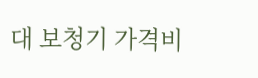대 보청기 가격비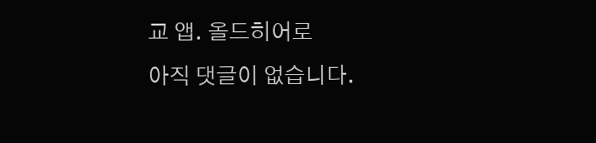교 앱. 올드히어로
아직 댓글이 없습니다.